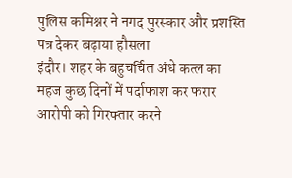पुलिस कमिश्नर ने नगद पुरस्कार और प्रशस्ति पत्र देकर बढ़ाया हौसला
इंदौर। शहर के बहुचर्चित अंधे कत्ल का महज कुछ दिनों में पर्दाफाश कर फरार आरोपी को गिरफ्तार करने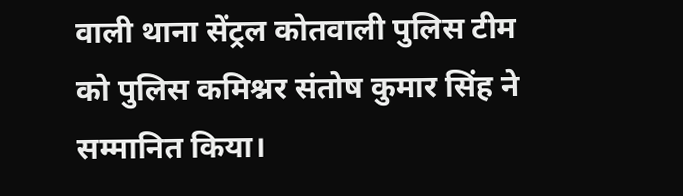वाली थाना सेंट्रल कोतवाली पुलिस टीम को पुलिस कमिश्नर संतोष कुमार सिंह ने सम्मानित किया।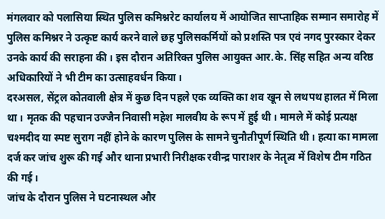मंगलवार को पलासिया स्थित पुलिस कमिश्नरेट कार्यालय में आयोजित साप्ताहिक सम्मान समारोह में पुलिस कमिश्नर ने उत्कृष्ट कार्य करने वाले छह पुलिसकर्मियों को प्रशस्ति पत्र एवं नगद पुरस्कार देकर उनके कार्य की सराहना की। इस दौरान अतिरिक्त पुलिस आयुक्त आर.के. सिंह सहित अन्य वरिष्ठ अधिकारियों ने भी टीम का उत्साहवर्धन किया।
दरअसल, सेंट्रल कोतवाली क्षेत्र में कुछ दिन पहले एक व्यक्ति का शव खून से लथपथ हालत में मिला था। मृतक की पहचान उज्जैन निवासी महेश मालवीय के रूप में हुई थी। मामले में कोई प्रत्यक्ष चश्मदीद या स्पष्ट सुराग नहीं होने के कारण पुलिस के सामने चुनौतीपूर्ण स्थिति थी। हत्या का मामला दर्ज कर जांच शुरू की गई और थाना प्रभारी निरीक्षक रवीन्द्र पाराशर के नेतृत्व में विशेष टीम गठित की गई।
जांच के दौरान पुलिस ने घटनास्थल और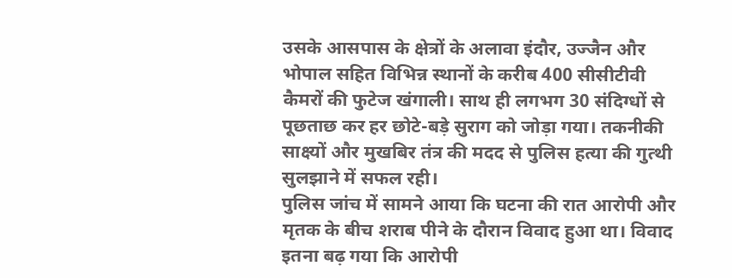उसके आसपास के क्षेत्रों के अलावा इंदौर, उज्जैन और भोपाल सहित विभिन्न स्थानों के करीब 400 सीसीटीवी कैमरों की फुटेज खंगाली। साथ ही लगभग 30 संदिग्धों से पूछताछ कर हर छोटे-बड़े सुराग को जोड़ा गया। तकनीकी साक्ष्यों और मुखबिर तंत्र की मदद से पुलिस हत्या की गुत्थी सुलझाने में सफल रही।
पुलिस जांच में सामने आया कि घटना की रात आरोपी और मृतक के बीच शराब पीने के दौरान विवाद हुआ था। विवाद इतना बढ़ गया कि आरोपी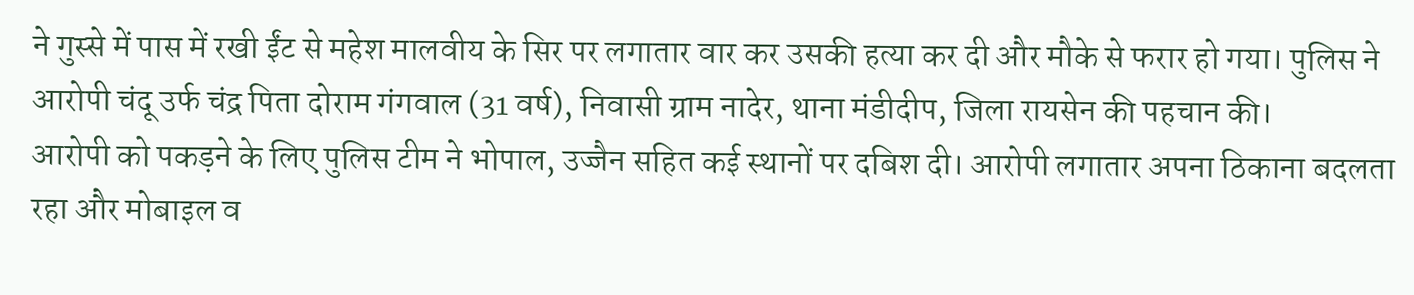ने गुस्से में पास में रखी ईंट से महेश मालवीय के सिर पर लगातार वार कर उसकी हत्या कर दी और मौके से फरार हो गया। पुलिस ने आरोपी चंदू उर्फ चंद्र पिता दोराम गंगवाल (31 वर्ष), निवासी ग्राम नादेर, थाना मंडीदीप, जिला रायसेन की पहचान की।
आरोपी को पकड़ने के लिए पुलिस टीम ने भोपाल, उज्जैन सहित कई स्थानों पर दबिश दी। आरोपी लगातार अपना ठिकाना बदलता रहा और मोबाइल व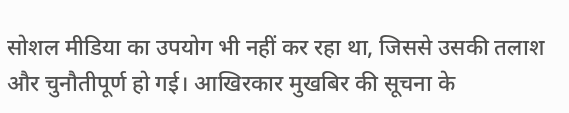सोशल मीडिया का उपयोग भी नहीं कर रहा था, जिससे उसकी तलाश और चुनौतीपूर्ण हो गई। आखिरकार मुखबिर की सूचना के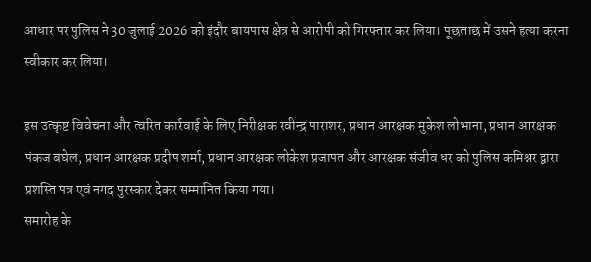आधार पर पुलिस ने 30 जुलाई 2026 को इंदौर बायपास क्षेत्र से आरोपी को गिरफ्तार कर लिया। पूछताछ में उसने हत्या करना स्वीकार कर लिया।

इस उत्कृष्ट विवेचना और त्वरित कार्रवाई के लिए निरीक्षक रवीन्द्र पाराशर, प्रधान आरक्षक मुकेश लोभाना, प्रधान आरक्षक पंकज बघेल, प्रधान आरक्षक प्रदीप शर्मा, प्रधान आरक्षक लोकेश प्रजापत और आरक्षक संजीव धर को पुलिस कमिश्नर द्वारा प्रशस्ति पत्र एवं नगद पुरस्कार देकर सम्मानित किया गया।
समारोह के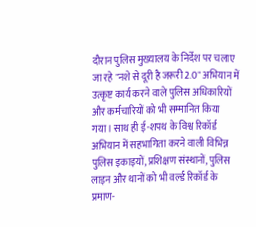दौरान पुलिस मुख्यालय के निर्देश पर चलाए जा रहे "नशे से दूरी है जरूरी 2.0" अभियान में उत्कृष्ट कार्य करने वाले पुलिस अधिकारियों और कर्मचारियों को भी सम्मानित किया गया। साथ ही ई-शपथ के विश्व रिकॉर्ड अभियान में सहभागिता करने वाली विभिन्न पुलिस इकाइयों, प्रशिक्षण संस्थानों, पुलिस लाइन और थानों को भी वर्ल्ड रिकॉर्ड के प्रमाण-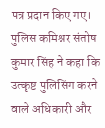पत्र प्रदान किए गए।
पुलिस कमिश्नर संतोष कुमार सिंह ने कहा कि उत्कृष्ट पुलिसिंग करने वाले अधिकारी और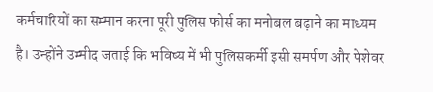कर्मचारियों का सम्मान करना पूरी पुलिस फोर्स का मनोबल बढ़ाने का माध्यम है। उन्होंने उम्मीद जताई कि भविष्य में भी पुलिसकर्मी इसी समर्पण और पेशेवर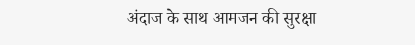अंदाज के साथ आमजन की सुरक्षा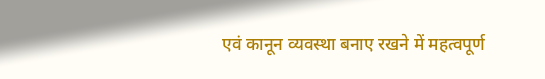एवं कानून व्यवस्था बनाए रखने में महत्वपूर्ण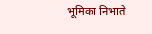भूमिका निभाते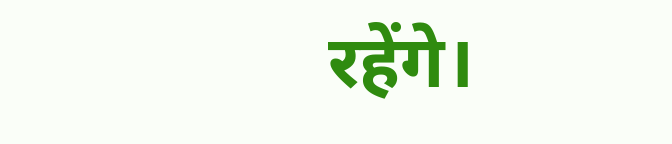रहेंगे।